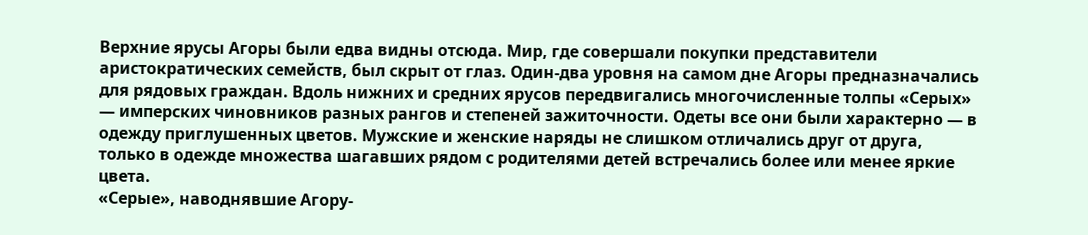Верхние ярусы Агоры были едва видны отсюда. Мир, где совершали покупки представители аристократических семейств, был скрыт от глаз. Один-два уровня на самом дне Агоры предназначались для рядовых граждан. Вдоль нижних и средних ярусов передвигались многочисленные толпы «Серых» — имперских чиновников разных рангов и степеней зажиточности. Одеты все они были характерно — в одежду приглушенных цветов. Мужские и женские наряды не слишком отличались друг от друга, только в одежде множества шагавших рядом с родителями детей встречались более или менее яркие цвета.
«Серые», наводнявшие Агору-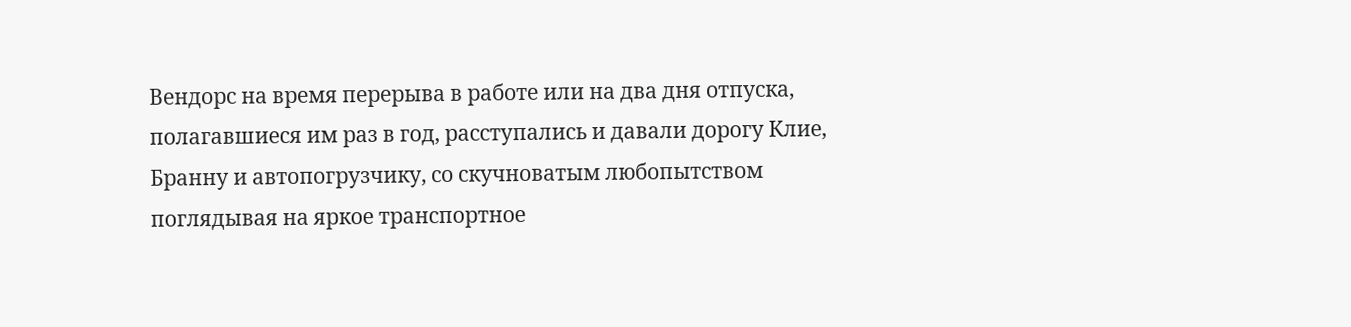Вендорс на время перерыва в работе или на два дня отпуска, полагавшиеся им раз в год, расступались и давали дорогу Клие, Бранну и автопогрузчику, со скучноватым любопытством поглядывая на яркое транспортное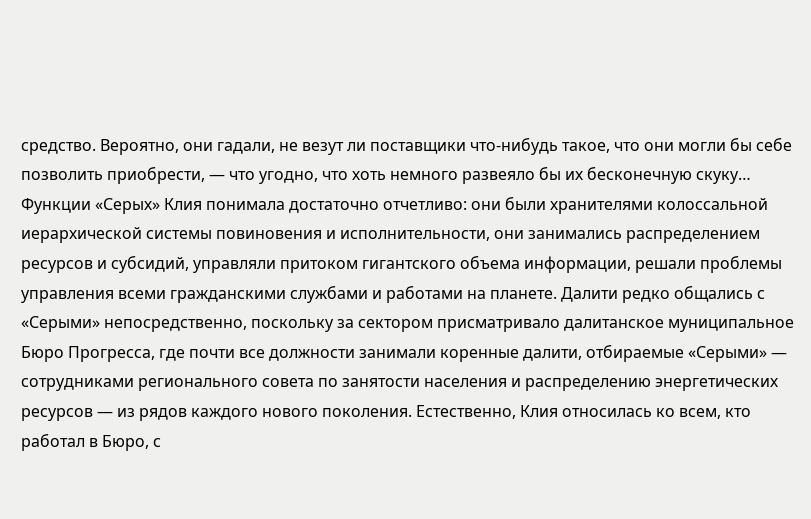средство. Вероятно, они гадали, не везут ли поставщики что-нибудь такое, что они могли бы себе позволить приобрести, — что угодно, что хоть немного развеяло бы их бесконечную скуку…
Функции «Серых» Клия понимала достаточно отчетливо: они были хранителями колоссальной иерархической системы повиновения и исполнительности, они занимались распределением ресурсов и субсидий, управляли притоком гигантского объема информации, решали проблемы управления всеми гражданскими службами и работами на планете. Далити редко общались с «Серыми» непосредственно, поскольку за сектором присматривало далитанское муниципальное Бюро Прогресса, где почти все должности занимали коренные далити, отбираемые «Серыми» — сотрудниками регионального совета по занятости населения и распределению энергетических ресурсов — из рядов каждого нового поколения. Естественно, Клия относилась ко всем, кто работал в Бюро, с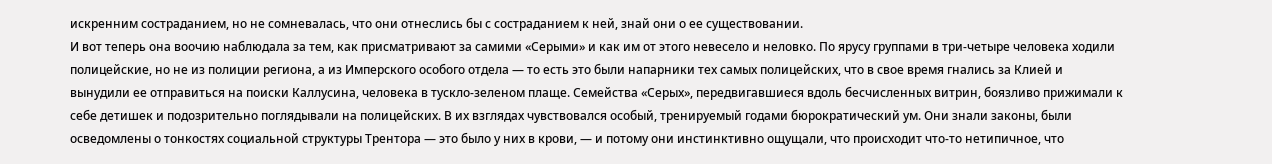искренним состраданием, но не сомневалась, что они отнеслись бы с состраданием к ней, знай они о ее существовании.
И вот теперь она воочию наблюдала за тем, как присматривают за самими «Серыми» и как им от этого невесело и неловко. По ярусу группами в три-четыре человека ходили полицейские, но не из полиции региона, а из Имперского особого отдела — то есть это были напарники тех самых полицейских, что в свое время гнались за Клией и вынудили ее отправиться на поиски Каллусина, человека в тускло-зеленом плаще. Семейства «Серых», передвигавшиеся вдоль бесчисленных витрин, боязливо прижимали к себе детишек и подозрительно поглядывали на полицейских. В их взглядах чувствовался особый, тренируемый годами бюрократический ум. Они знали законы, были осведомлены о тонкостях социальной структуры Трентора — это было у них в крови, — и потому они инстинктивно ощущали, что происходит что-то нетипичное, что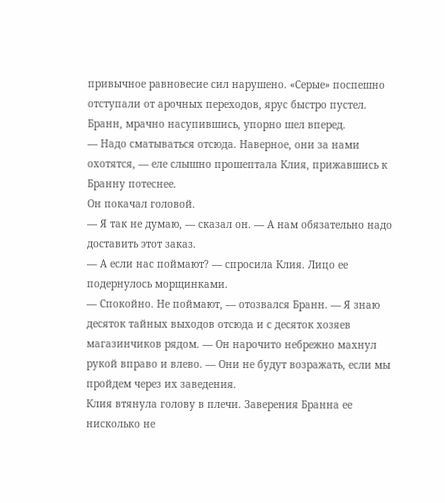привычное равновесие сил нарушено. «Серые» поспешно отступали от арочных переходов, ярус быстро пустел.
Бранн, мрачно насупившись, упорно шел вперед.
— Надо сматываться отсюда. Наверное, они за нами охотятся, — еле слышно прошептала Клия, прижавшись к Бранну потеснее.
Он покачал головой.
— Я так не думаю, — сказал он. — А нам обязательно надо доставить этот заказ.
— А если нас поймают? — спросила Клия. Лицо ее подернулось морщинками.
— Спокойно. Не поймают, — отозвался Бранн. — Я знаю десяток тайных выходов отсюда и с десяток хозяев магазинчиков рядом. — Он нарочито небрежно махнул рукой вправо и влево. — Они не будут возражать, если мы пройдем через их заведения.
Клия втянула голову в плечи. Заверения Бранна ее нисколько не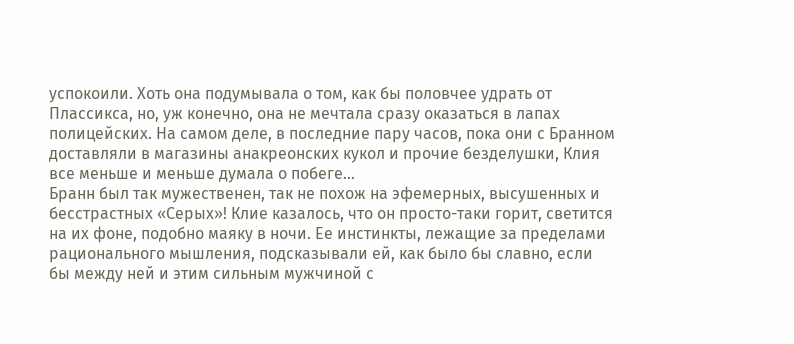успокоили. Хоть она подумывала о том, как бы половчее удрать от Плассикса, но, уж конечно, она не мечтала сразу оказаться в лапах полицейских. На самом деле, в последние пару часов, пока они с Бранном доставляли в магазины анакреонских кукол и прочие безделушки, Клия все меньше и меньше думала о побеге…
Бранн был так мужественен, так не похож на эфемерных, высушенных и бесстрастных «Серых»! Клие казалось, что он просто-таки горит, светится на их фоне, подобно маяку в ночи. Ее инстинкты, лежащие за пределами рационального мышления, подсказывали ей, как было бы славно, если бы между ней и этим сильным мужчиной с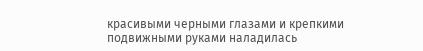красивыми черными глазами и крепкими подвижными руками наладилась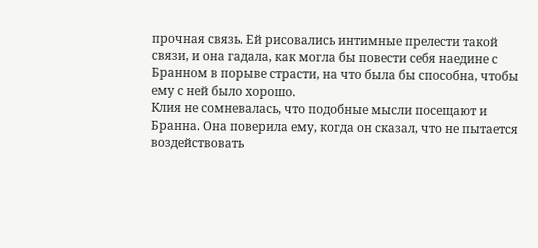прочная связь. Ей рисовались интимные прелести такой связи, и она гадала, как могла бы повести себя наедине с Бранном в порыве страсти, на что была бы способна, чтобы ему с ней было хорошо.
Клия не сомневалась, что подобные мысли посещают и Бранна. Она поверила ему, когда он сказал, что не пытается воздействовать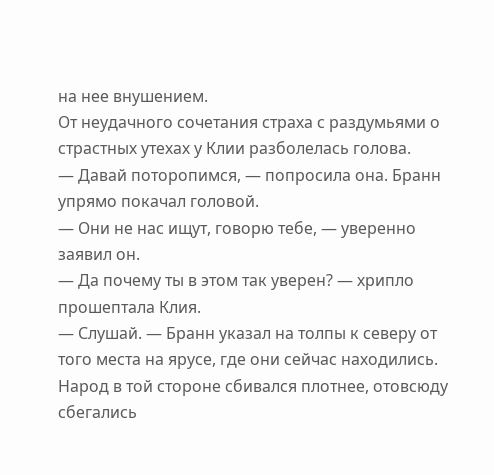на нее внушением.
От неудачного сочетания страха с раздумьями о страстных утехах у Клии разболелась голова.
— Давай поторопимся, — попросила она. Бранн упрямо покачал головой.
— Они не нас ищут, говорю тебе, — уверенно заявил он.
— Да почему ты в этом так уверен? — хрипло прошептала Клия.
— Слушай. — Бранн указал на толпы к северу от того места на ярусе, где они сейчас находились. Народ в той стороне сбивался плотнее, отовсюду сбегались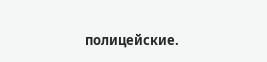полицейские.